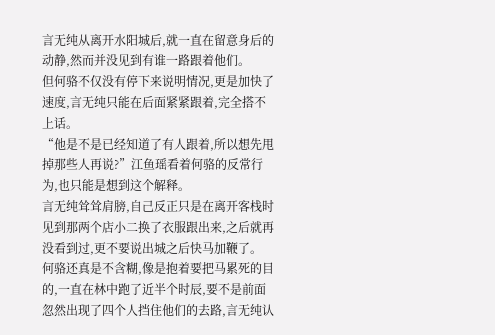言无纯从离开水阳城后,就一直在留意身后的动静,然而并没见到有谁一路跟着他们。
但何骆不仅没有停下来说明情况,更是加快了速度,言无纯只能在后面紧紧跟着,完全搭不上话。
“他是不是已经知道了有人跟着,所以想先甩掉那些人再说?”江鱼瑶看着何骆的反常行为,也只能是想到这个解释。
言无纯耸耸肩膀,自己反正只是在离开客栈时见到那两个店小二换了衣服跟出来,之后就再没看到过,更不要说出城之后快马加鞭了。
何骆还真是不含糊,像是抱着要把马累死的目的,一直在林中跑了近半个时辰,要不是前面忽然出现了四个人挡住他们的去路,言无纯认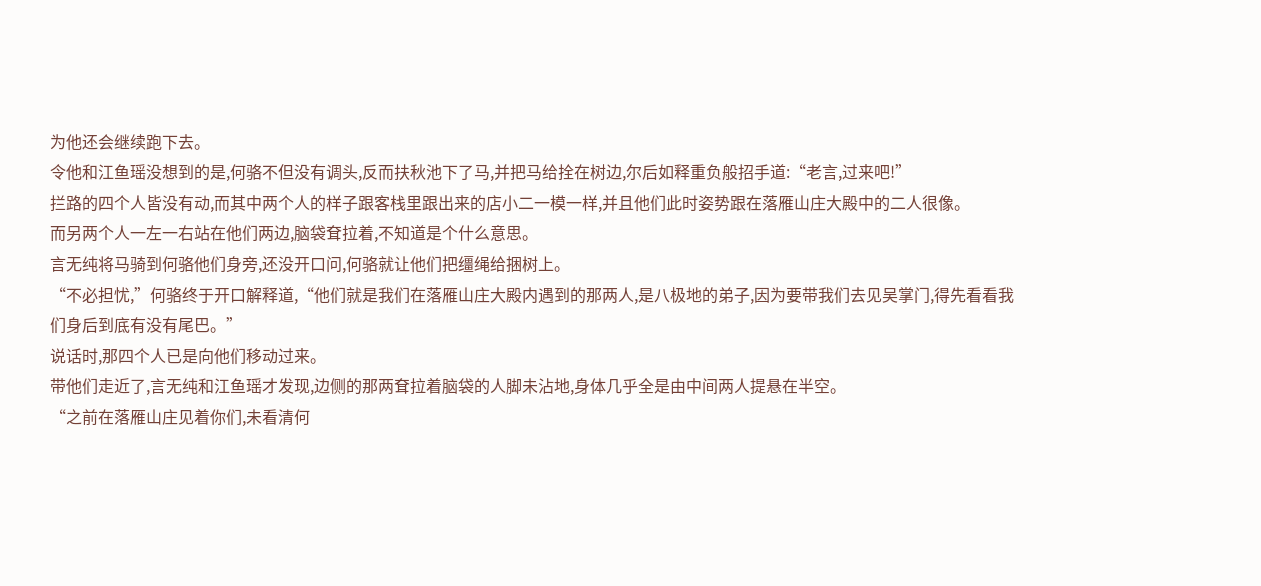为他还会继续跑下去。
令他和江鱼瑶没想到的是,何骆不但没有调头,反而扶秋池下了马,并把马给拴在树边,尔后如释重负般招手道:“老言,过来吧!”
拦路的四个人皆没有动,而其中两个人的样子跟客栈里跟出来的店小二一模一样,并且他们此时姿势跟在落雁山庄大殿中的二人很像。
而另两个人一左一右站在他们两边,脑袋耷拉着,不知道是个什么意思。
言无纯将马骑到何骆他们身旁,还没开口问,何骆就让他们把缰绳给捆树上。
“不必担忧,”何骆终于开口解释道,“他们就是我们在落雁山庄大殿内遇到的那两人,是八极地的弟子,因为要带我们去见吴掌门,得先看看我们身后到底有没有尾巴。”
说话时,那四个人已是向他们移动过来。
带他们走近了,言无纯和江鱼瑶才发现,边侧的那两耷拉着脑袋的人脚未沾地,身体几乎全是由中间两人提悬在半空。
“之前在落雁山庄见着你们,未看清何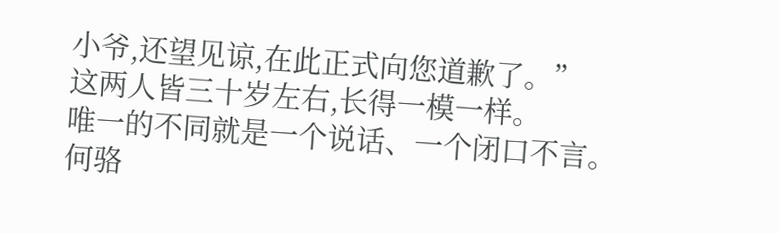小爷,还望见谅,在此正式向您道歉了。”
这两人皆三十岁左右,长得一模一样。
唯一的不同就是一个说话、一个闭口不言。
何骆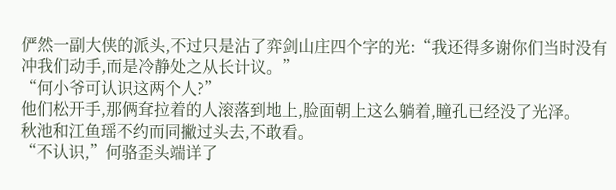俨然一副大侠的派头,不过只是沾了弈剑山庄四个字的光:“我还得多谢你们当时没有冲我们动手,而是冷静处之从长计议。”
“何小爷可认识这两个人?”
他们松开手,那俩耷拉着的人滚落到地上,脸面朝上这么躺着,瞳孔已经没了光泽。
秋池和江鱼瑶不约而同撇过头去,不敢看。
“不认识,”何骆歪头端详了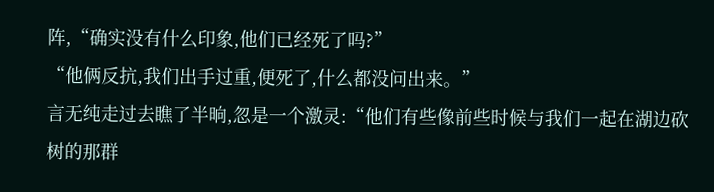阵,“确实没有什么印象,他们已经死了吗?”
“他俩反抗,我们出手过重,便死了,什么都没问出来。”
言无纯走过去瞧了半晌,忽是一个激灵:“他们有些像前些时候与我们一起在湖边砍树的那群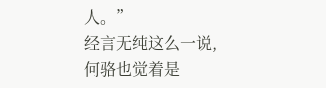人。”
经言无纯这么一说,何骆也觉着是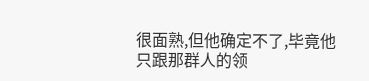很面熟,但他确定不了,毕竟他只跟那群人的领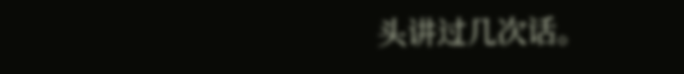头讲过几次话。